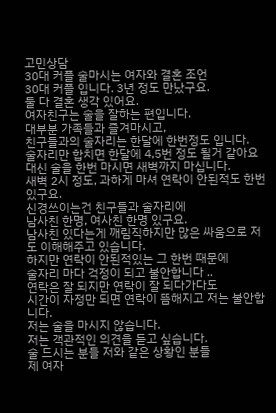고민상담
30대 커플 술마시는 여자와 결혼 조언
30대 커플 입니다. 3년 정도 만났구요.
둘 다 결혼 생각 있어요.
여자친구는 술을 잘하는 편입니다.
대부분 가족들과 즐겨마시고,
친구들과의 술자리는 한달에 한번정도 입니다.
술자리만 합치면 한달에 4,5번 정도 될거 같아요
대신 술을 한번 마시면 새벽까지 마십니다.
새벽 2시 정도, 과하게 마셔 연락이 안된적도 한번 있구요.
신경쓰이는건 친구들과 술자리에
남사친 한명, 여사친 한명 있구요.
남사친 있다는게 깨림직하지만 많은 싸움으로 저도 이해해주고 있습니다.
하지만 연락이 안된적있는 그 한번 때문에
술자리 마다 걱정이 되고 불안합니다 ..
연락은 잘 되지만 연락이 잘 되다가다도
시간이 자정만 되면 연락이 뜸해지고 저는 불안합니다.
저는 술을 마시지 않습니다.
저는 객관적인 의견을 듣고 싶습니다.
술 드시는 분들 저와 같은 상황인 분들
제 여자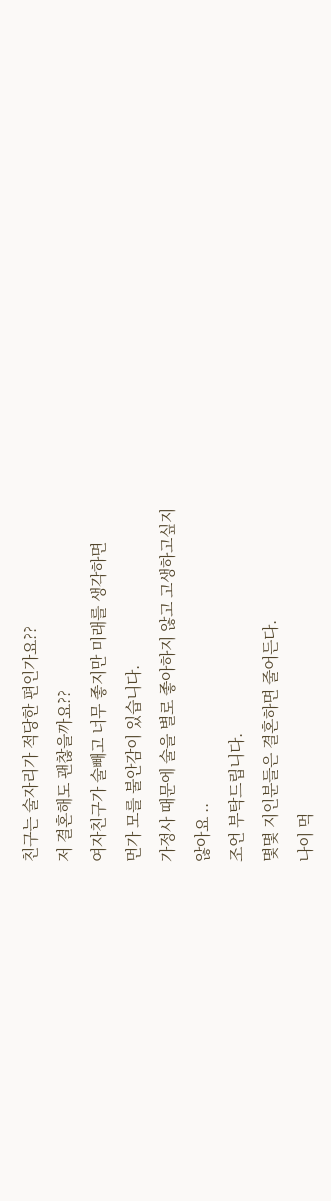친구는 술자리가 적당한 편인가요??
저 결혼해도 괜찮을까요??
여자친구가 술빼고 너무 좋지만 미래를 생각하면
먼가 모를 불안감이 있습니다.
가정사 때문에 술을 별로 좋아하지 않고 고생하고싶지
않아요 ..
조언 부탁드립니다.
몇몇 지인분들은 결혼하면 줄어든다.
나이 먹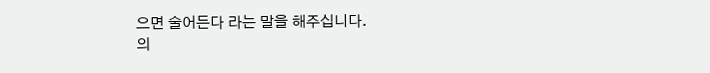으면 술어든다 라는 말을 해주십니다.
의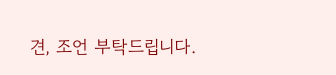견, 조언 부탁드립니다.